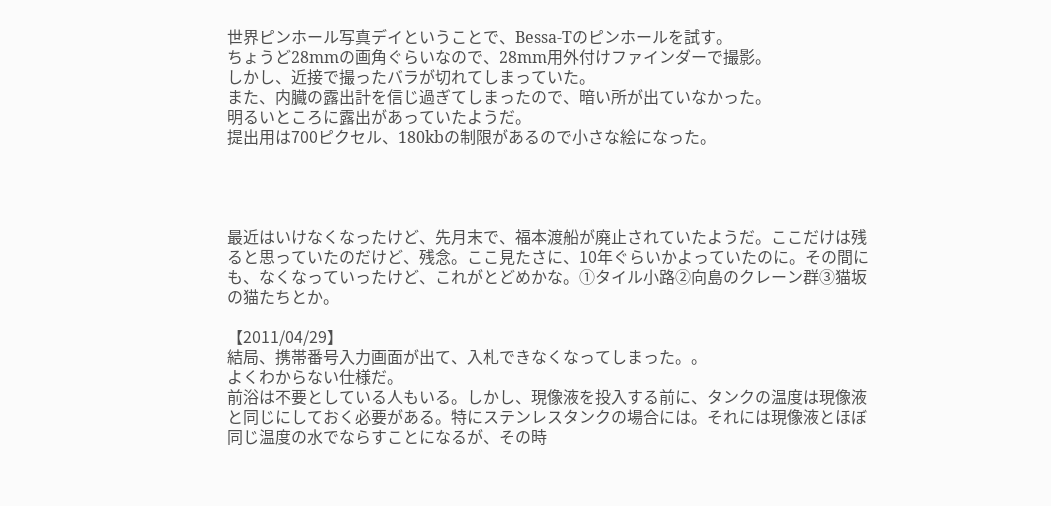世界ピンホール写真デイということで、Bessa-Tのピンホールを試す。
ちょうど28mmの画角ぐらいなので、28mm用外付けファインダーで撮影。
しかし、近接で撮ったバラが切れてしまっていた。
また、内臓の露出計を信じ過ぎてしまったので、暗い所が出ていなかった。
明るいところに露出があっていたようだ。
提出用は700ピクセル、180kbの制限があるので小さな絵になった。




最近はいけなくなったけど、先月末で、福本渡船が廃止されていたようだ。ここだけは残ると思っていたのだけど、残念。ここ見たさに、10年ぐらいかよっていたのに。その間にも、なくなっていったけど、これがとどめかな。①タイル小路②向島のクレーン群③猫坂の猫たちとか。

【2011/04/29】
結局、携帯番号入力画面が出て、入札できなくなってしまった。。
よくわからない仕様だ。
前浴は不要としている人もいる。しかし、現像液を投入する前に、タンクの温度は現像液と同じにしておく必要がある。特にステンレスタンクの場合には。それには現像液とほぼ同じ温度の水でならすことになるが、その時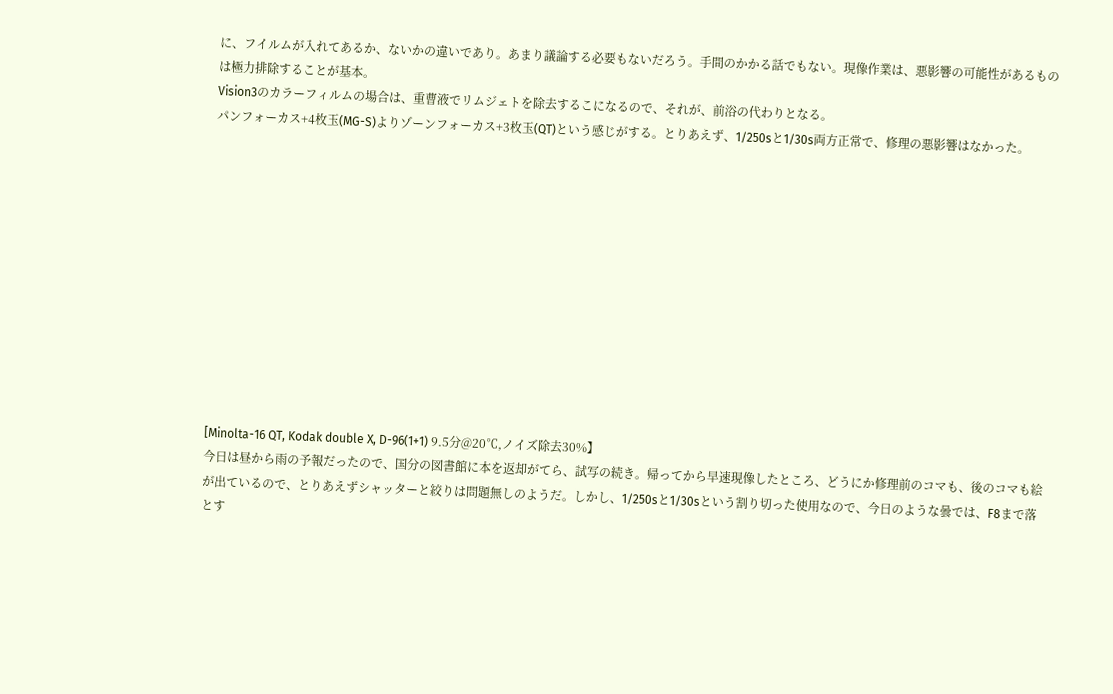に、フイルムが入れてあるか、ないかの違いであり。あまり議論する必要もないだろう。手間のかかる話でもない。現像作業は、悪影響の可能性があるものは極力排除することが基本。
Vision3のカラーフィルムの場合は、重曹液でリムジェトを除去するこになるので、それが、前浴の代わりとなる。
パンフォーカス+4枚玉(MG-S)よりゾーンフォーカス+3枚玉(QT)という感じがする。とりあえず、1/250sと1/30s両方正常で、修理の悪影響はなかった。












[Minolta-16 QT, Kodak double X, D-96(1+1) 9.5分@20℃,ノイズ除去30%】
今日は昼から雨の予報だったので、国分の図書館に本を返却がてら、試写の続き。帰ってから早速現像したところ、どうにか修理前のコマも、後のコマも絵が出ているので、とりあえずシャッターと絞りは問題無しのようだ。しかし、1/250sと1/30sという割り切った使用なので、今日のような曇では、F8まで落とす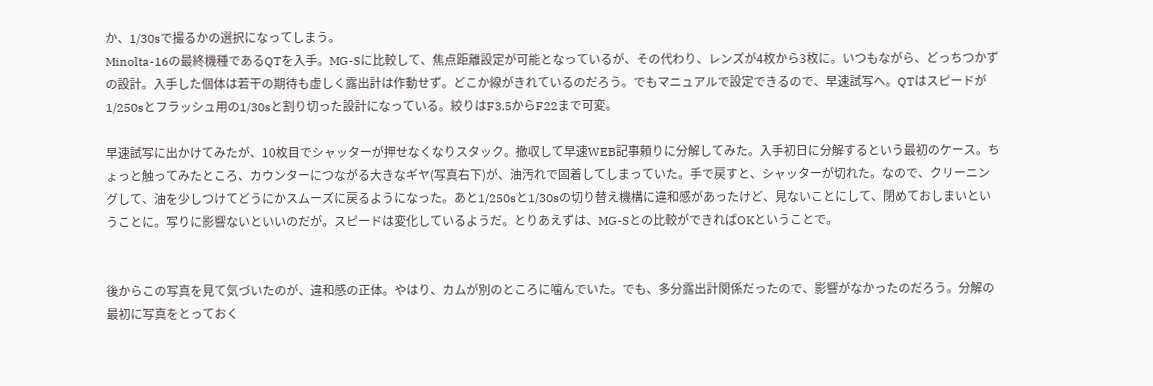か、1/30sで撮るかの選択になってしまう。
Minolta-16の最終機種であるQTを入手。MG-Sに比較して、焦点距離設定が可能となっているが、その代わり、レンズが4枚から3枚に。いつもながら、どっちつかずの設計。入手した個体は若干の期待も虚しく露出計は作動せず。どこか線がきれているのだろう。でもマニュアルで設定できるので、早速試写へ。QTはスピードが1/250sとフラッシュ用の1/30sと割り切った設計になっている。絞りはF3.5からF22まで可変。

早速試写に出かけてみたが、10枚目でシャッターが押せなくなりスタック。撤収して早速WEB記事頼りに分解してみた。入手初日に分解するという最初のケース。ちょっと触ってみたところ、カウンターにつながる大きなギヤ(写真右下)が、油汚れで固着してしまっていた。手で戻すと、シャッターが切れた。なので、クリーニングして、油を少しつけてどうにかスムーズに戻るようになった。あと1/250sと1/30sの切り替え機構に違和感があったけど、見ないことにして、閉めておしまいということに。写りに影響ないといいのだが。スピードは変化しているようだ。とりあえずは、MG-Sとの比較ができればOKということで。


後からこの写真を見て気づいたのが、違和感の正体。やはり、カムが別のところに噛んでいた。でも、多分露出計関係だったので、影響がなかったのだろう。分解の最初に写真をとっておく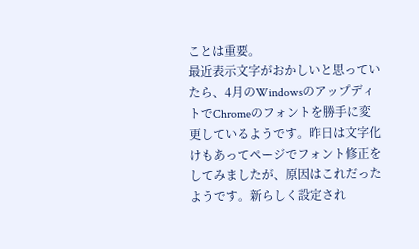ことは重要。
最近表示文字がおかしいと思っていたら、4月のWindowsのアップディトでChromeのフォントを勝手に変更しているようです。昨日は文字化けもあってページでフォント修正をしてみましたが、原因はこれだったようです。新らしく設定され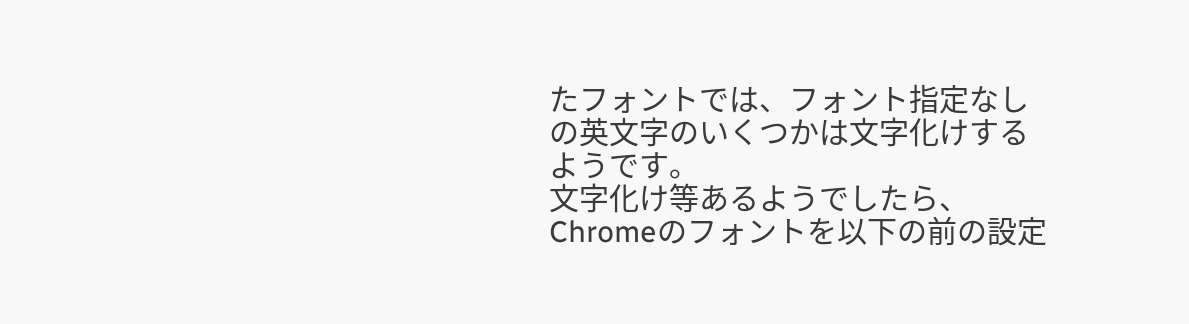たフォントでは、フォント指定なしの英文字のいくつかは文字化けするようです。
文字化け等あるようでしたら、Chromeのフォントを以下の前の設定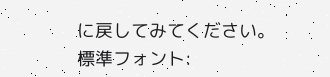に戻してみてください。
標準フォント: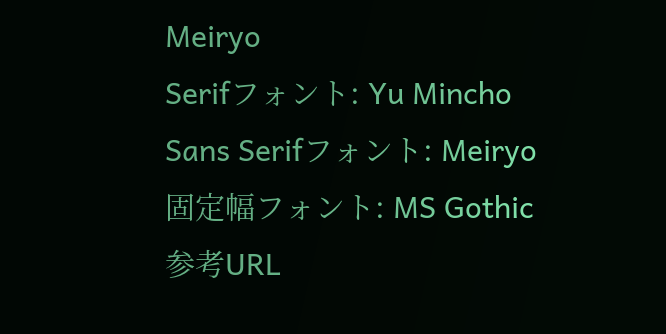Meiryo
Serifフォント: Yu Mincho
Sans Serifフォント: Meiryo
固定幅フォント: MS Gothic
参考URL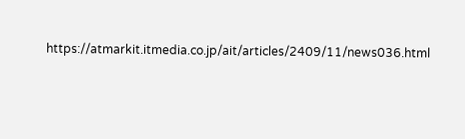https://atmarkit.itmedia.co.jp/ait/articles/2409/11/news036.html